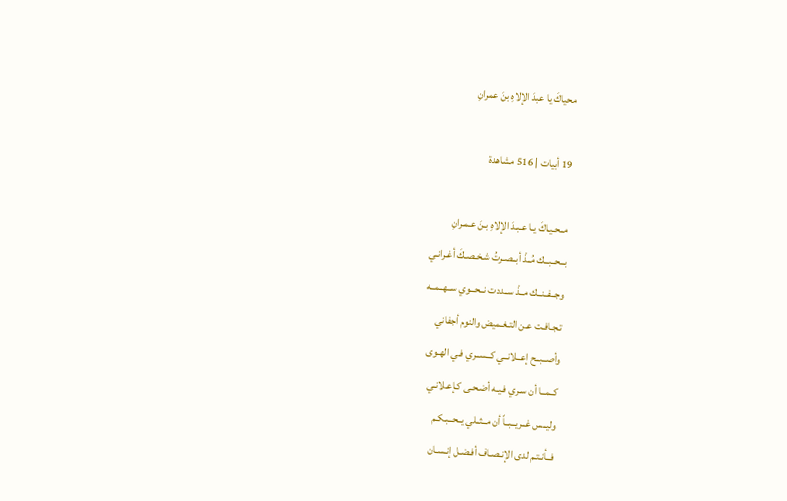محياكَ يا عبدَ الإلاهِ بنَ عمرانِ

19 أبيات | 516 مشاهدة

مــحـيـاكَ يـا عـبـدَ الإلاهِ بـنَ عـمـرانِ
بــحــبــك مُــذْ أبــصـرتُ شـخـصـكَ أغـرانـي
وجــفــنــك مــذْ ســددت نــحــوي ســهــمــه
تـجـافـت عـن التـغـميض والنوم أجفاني
وأصــبــح إعــلانــي كــســري فـي الهـوى
كــمــا أن سـري فـيـه أضـحـى كـإعـلانـي
وليــس غــريــبــاً أن مــثــلي يــحــبـكـم
فــأنـتـم لدى الإنـصـاف أفـضـل إنـسـان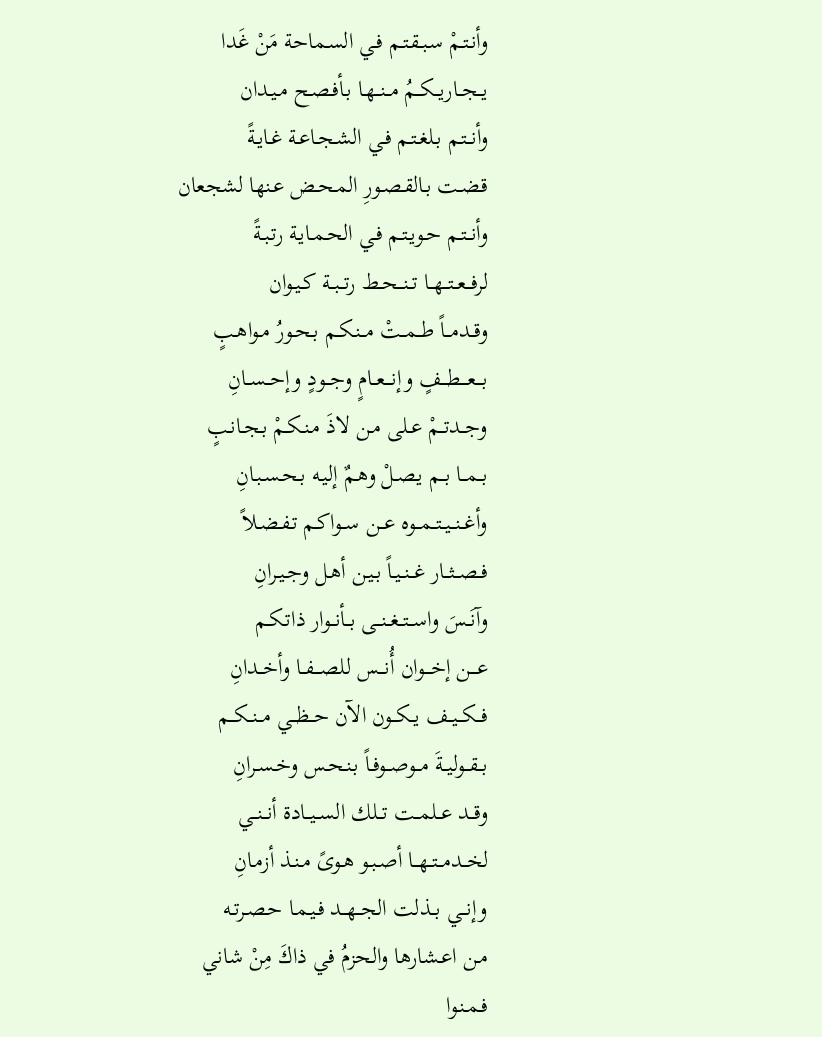وأنـتـمْ سـبـقـتـم فـي السـماحة مَنْ غَدا
يــجــاريــكــمُ مــنــهـا بـأفـصـح مـيـدان
وأنــتـم بـلغـتـم فـي الشـجـاعـة غـايـةً
قـضـت بـالقـصـورِ المـحـض عـنها لشجعان
وأنــتـم حـويـتـم فـي الحـمـايـة رتـبـةً
لرفــعــتــهــا تــنــحــط رتــبــة كـيـوان
وقــدمــاً طــمــتْ مــنـكـم بـحـورُ مـواهـبٍ
بـــعـــطـــفٍ وإنـــعــامٍ وجــودٍ وإحــســانِ
وجــدتــمْ عـلى مـن لاذَ مـنـكـمْ بـجـانـبٍ
بــمــا بــم يـصـلْ وهـمٌ إليـه بـحـسـبـانِ
وأغــنــيــتــمــوه عــن ســواكـم تـفـضـلاً
فــصــثــار غــنــيـاً بـيـن أهـل وجـيـرانِ
وآنَــسَ واســتــغــنــى بــأنــوار ذاتـكـم
عـــن إخـــوان أُنـــس للصـــفــا وأخــدانِ
فــكــيــف يــكــون الآن حــظــي مــنــكــم
بــقــوليــةَ مــوصــوفـاً بـنـحـس وخـسـرانِ
وقــد عــلمــت تــلك الســيــادة أنــنــي
لخــدمــتــهــا أصـبـو هـوىً مـنـذ أزمـانِ
وإنــي بــذلت الجــهــد فـيـمـا حـصـرتـه
مـن اعـشارها والحزمُ في ذاكَ مِنْ شاني
فـمـنـوا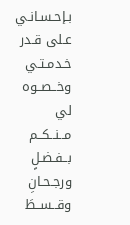بـإحـسـانـي عـلى قـدر خـدمـتـي
وخــصــوه لي مــنــكــم بــفـضـلٍ ورجـحـانِ
وقــســطَ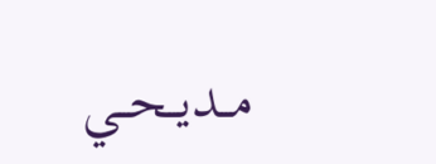مــديــحــي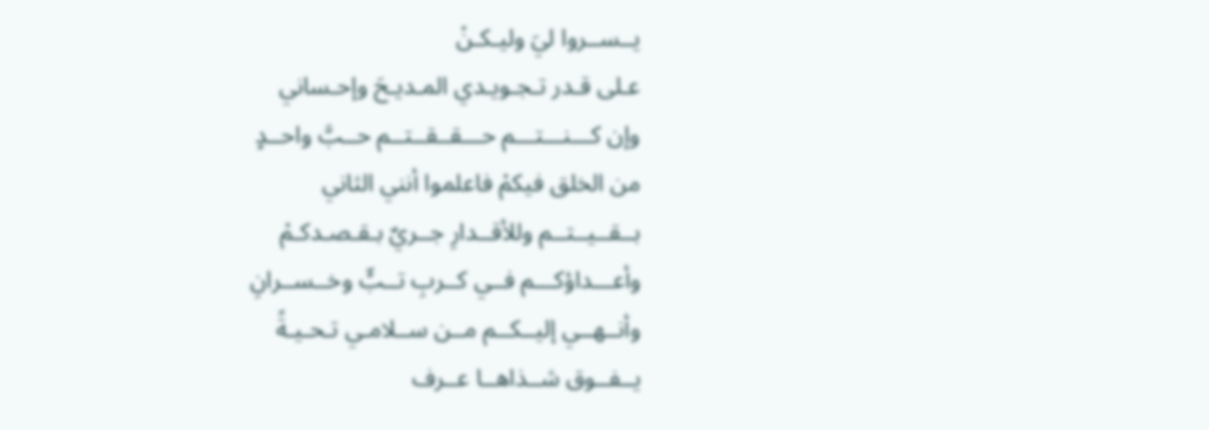يــســروا ليَ وليـكـنْ
عـلى قـدر تـجـويـدي المـديـحَ وإحـساني
وإن كـــنـــتـــم حـــقــقــتــم حــبَّ واحــدٍ
من الخلق فيكمْ فاعلموا أنني الثاني
بــقــيــتــم وللأقــدارِ جــريٌ بـقـصـدكـمْ
وأعـــداؤكـــم فــي كــربِ تــبٍّ وخــســرانِ
وأنــهــي إليــكــم مــن ســلامـي تـحـيـةً
يــفــوق شــذاهــا عــرف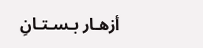أزهـار بـسـتـانِ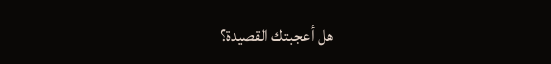هل أعجبتك القصيدة؟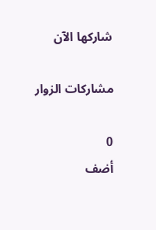شاركها الآن

مشاركات الزوار

0
أضف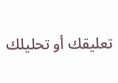تعليقك أو تحليلك